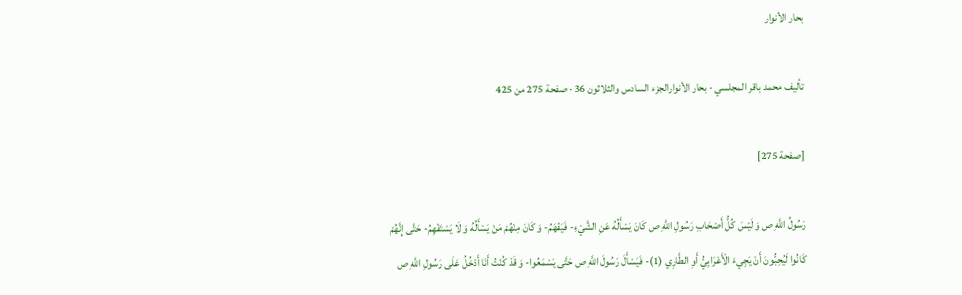بحار الأنوار

تأليف محمد باقر المجلسي · بحار الأنوارالجزء السادس والثلاثون 36 · صفحة 275 من 425

[صفحة 275]

رَسُولُ اللَّهِ ص وَ لَيْسَ كُلُّ أَصْحَابِ رَسُولِ اللَّهِ ص كَانَ يَسْأَلُهُ عَنِ الشَّيْءِ- فَيَفْهَمُ- وَ كَانَ مِنْهُمْ مَنْ يَسْأَلُهُ وَ لَا يَسْتَفْهِمُ- حَتَّى إِنَّهُمْ كَانُوا لَيُحِبُّونَ أَنْ يَجِيءَ الْأَعْرَابِيُّ أَوِ الطَّارِي (1)- فَيَسْأَلَ رَسُولَ اللَّهِ ص حَتَّى يَسْمَعُوا- وَ قَدْ كُنْتُ أَنَا أَدْخُلُ عَلَى رَسُولِ اللَّهِ ص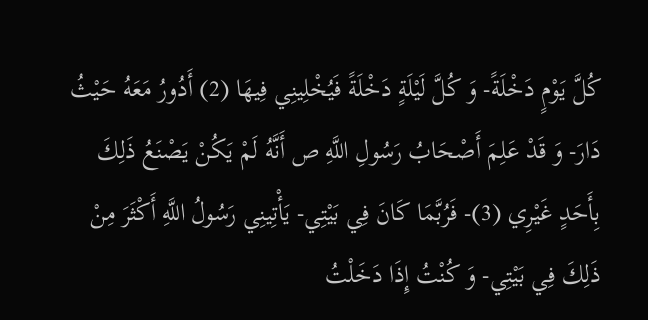كُلَّ يَوْمٍ دَخْلَةً- وَ كُلَّ لَيْلَةٍ دَخْلَةً فَيُخْلِينِي فِيهَا (2) أَدُورُ مَعَهُ حَيْثُ دَارَ- وَ قَدْ عَلِمَ أَصْحَابُ رَسُولِ اللَّهِ ص أَنَّهُ لَمْ يَكُنْ يَصْنَعُ ذَلِكَ بِأَحَدٍ غَيْرِي (3)- فَرُبَّمَا كَانَ فِي بَيْتِي- يَأْتِينِي رَسُولُ اللَّهِ أَكْثَرَ مِنْ ذَلِكَ فِي بَيْتِي- وَ كُنْتُ إِذَا دَخَلْتُ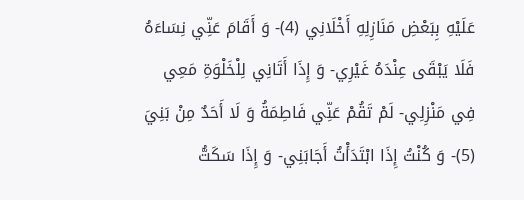عَلَيْهِ بِبَعْضِ مَنَازِلِهِ أَخْلَانِي (4)- وَ أَقَامَ عَنِّي نِسَاءَهُ فَلَا يَبْقَى عِنْدَهُ غَيْرِي- وَ إِذَا أَتَانِي لِلْخَلْوَةِ مَعِي فِي مَنْزِلِي- لَمْ تَقُمْ عَنِّي فَاطِمَةُ وَ لَا أَحَدٌ مِنْ بَنِيَ (5)- وَ كُنْتُ إِذَا ابْتَدَأْتُ أَجَابَنِي- وَ إِذَا سَكَتُّ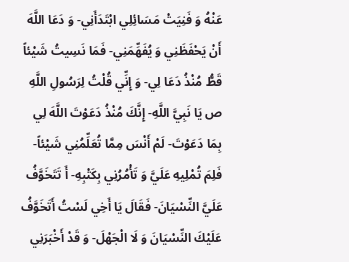عَنْهُ وَ فَنِيَتْ مَسَائِلِي ابْتَدَأَنِي- وَ دَعَا اللَّهَ أَنْ يَحْفَظَنِي وَ يُفَهِّمَنِي- فَمَا نَسِيتُ شَيْئاً قَطُّ مُنْذُ دَعَا لِي- وَ إِنِّي قُلْتُ لِرَسُولِ اللَّهِ ص يَا نَبِيَّ اللَّهِ- إِنَّكَ مُنْذُ دَعَوْتَ اللَّهَ لِي بِمَا دَعَوْتَ- لَمْ أَنْسَ مِمَّا تُعَلِّمُنِي شَيْئاً- فَلِمَ تُمْلِيهِ عَلَيَّ وَ تَأْمُرُنِي بِكَتْبِهِ- أَ تَتَخَوَّفُ عَلَيَّ النِّسْيَانَ- فَقَالَ يَا أَخِي لَسْتُ أَتَخَوَّفُ عَلَيْكَ النِّسْيَانَ وَ لَا الْجَهْلَ- وَ قَدْ أَخْبَرَنِي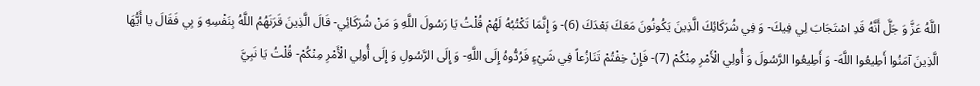اللَّهُ عَزَّ وَ جَلَّ أَنَّهُ قَدِ اسْتَجَابَ لِي فِيكَ- وَ فِي شُرَكَائِكَ الَّذِينَ يَكُونُونَ مَعَكَ بَعْدَكَ (6)- وَ إِنَّمَا تَكْتُبُهُ لَهُمْ قُلْتُ يَا رَسُولَ اللَّهِ وَ مَنْ شُرَكَائِي- قَالَ الَّذِينَ قَرَنَهُمُ اللَّهُ بِنَفْسِهِ وَ بِي فَقَالَ يا أَيُّهَا الَّذِينَ آمَنُوا أَطِيعُوا اللَّهَ- وَ أَطِيعُوا الرَّسُولَ وَ أُولِي الْأَمْرِ مِنْكُمْ (7)- فَإِنْ خِفْتُمْ تَنَازُعاً فِي شَيْءٍ فَرُدُّوهُ إِلَى اللَّهِ- وَ إِلَى الرَّسُولِ وَ إِلَى أُولِي الْأَمْرِ مِنْكُمْ- قُلْتُ يَا نَبِيَّ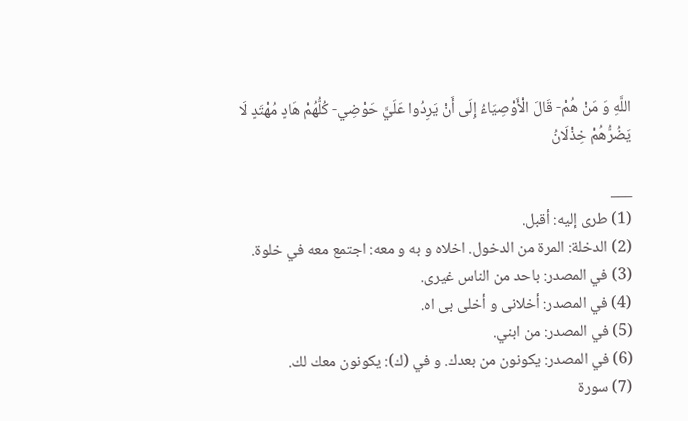اللَّهِ وَ مَنْ هُمْ- قَالَ الْأَوْصِيَاءُ إِلَى أَنْ يَرِدُوا عَلَيَّ حَوْضِي- كُلُّهُمْ هَادٍ مُهْتَدٍ لَا يَضُرُّهُمْ خِذْلَانُ

___
(1) طرى إليه: أقبل.
(2) الدخلة: المرة من الدخول. اخلاه و به و معه: اجتمع معه في خلوة.
(3) في المصدر: باحد من الناس غيرى.
(4) في المصدر: أخلانى و أخلى بى اه.
(5) في المصدر: من ابني.
(6) في المصدر: يكونون من بعدك. و في (ك): يكونون معك لك.
(7) سورة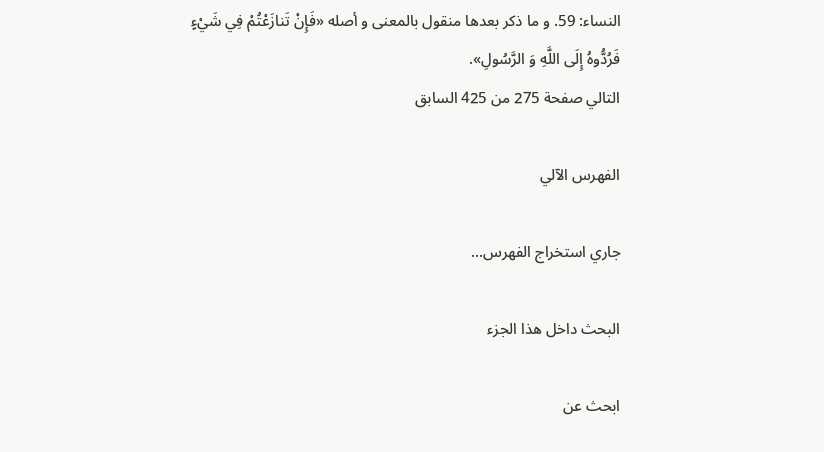النساء: 59. و ما ذكر بعدها منقول بالمعنى و أصله «فَإِنْ تَنازَعْتُمْ فِي شَيْءٍ فَرُدُّوهُ إِلَى اللَّهِ وَ الرَّسُولِ».
التالي صفحة 275 من 425 السابق

الفهرس الآلي

جاري استخراج الفهرس...

البحث داخل هذا الجزء

ابحث عن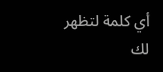أي كلمة لتظهر لك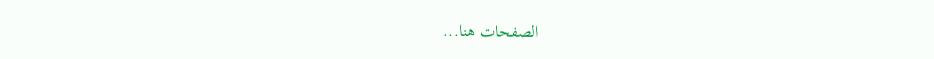الصفحات هنا...